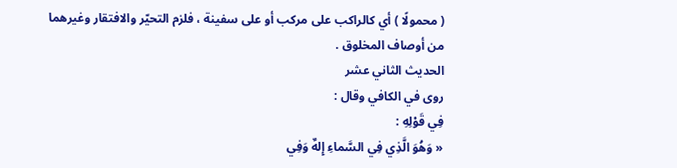( محمولًا ) أي كالراكب على مركب أو على سفينة ، فلزم التحيّر والافتقار وغيرهما من أوصاف المخلوق .
الحديث الثاني عشر
روى في الكافي وقال :
فِي قَوْلِهِ :
« وَهُوَ الَّذِي فِي السَّماءِ إِلهٌ وَفِي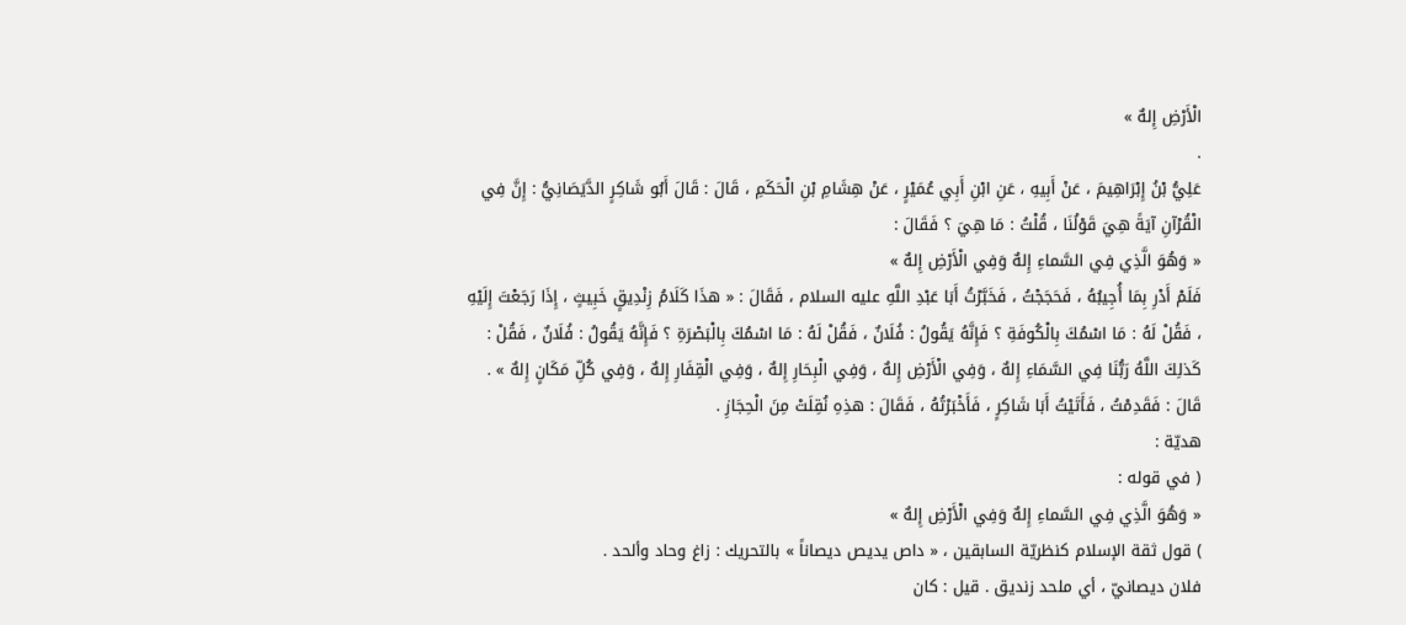الْأَرْضِ إِلهٌ »
.
عَلِيُّ بْنُ إِبْرَاهِيمَ ، عَنْ أَبِيهِ ، عَنِ ابْنِ أَبِي عُمَيْرٍ ، عَنْ هِشَامِ بْنِ الْحَكَمِ ، قَالَ : قَالَ أَبُو شَاكِرٍ الدَّيَصَانِيُّ : إِنَّ فِي الْقُرْآنِ آيَةً هِيَ قَوْلُنَا ، قُلْتُ : مَا هِيَ ؟ فَقَالَ :
« وَهُوَ الَّذِي فِي السَّماءِ إِلهٌ وَفِي الْأَرْضِ إِلهٌ »
فَلَمْ أَدْرِ بِمَا أُجِيبُهُ ، فَحَجَجْتُ ، فَخَبَّرْتُ أَبَا عَبْدِ اللَّهِ عليه السلام ، فَقَالَ : « هذَا كَلَامُ زِنْدِيقٍ خَبِيثٍ ، إِذَا رَجَعْتَ إِلَيْهِ ، فَقُلْ لَهُ : مَا اسْمُكَ بِالْكُوفَةِ ؟ فَإِنَّهُ يَقُولُ : فُلَانٌ ، فَقُلْ لَهُ : مَا اسْمُكَ بِالْبَصْرَةِ ؟ فَإِنَّهُ يَقُولُ : فُلَانٌ ، فَقُلْ : كَذلِكَ اللَّهُ رَبُّنَا فِي السَّمَاءِ إِلهٌ ، وَفِي الْأَرْضِ إِلهٌ ، وَفِي الْبِحَارِ إِلهٌ ، وَفِي الْقِفَارِ إِلهٌ ، وَفِي كُلِّ مَكَانٍ إِلهٌ » . قَالَ : فَقَدِمْتُ ، فَأَتَيْتُ أَبَا شَاكِرٍ ، فَأَخْبَرْتُهُ ، فَقَالَ : هذِهِ نُقِلَتْ مِنَ الْحِجَازِ .
هديّة :
( في قوله :
« وَهُوَ الَّذِي فِي السَّماءِ إِلهٌ وَفِي الْأَرْضِ إِلهٌ »
) قول ثقة الإسلام كنظريّة السابقين ، « داص يديص ديصاناً » بالتحريك : زاغ وحاد وألحد .
فلان ديصانيّ ، أي ملحد زنديق . قيل : كان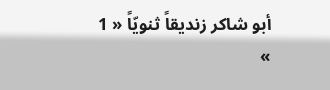أبو شاكر زنديقاً ثنويّاً « 1 »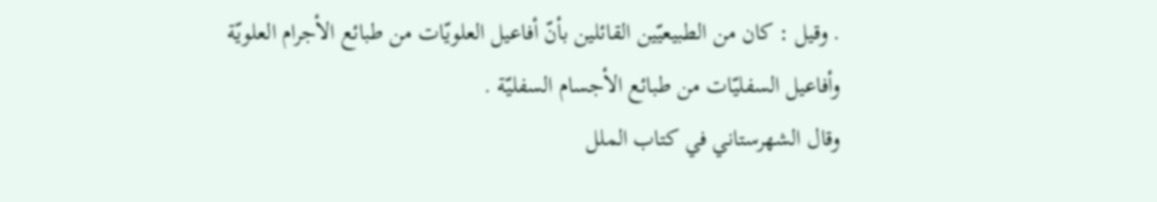. وقيل : كان من الطبيعيّين القائلين بأنّ أفاعيل العلويّات من طبائع الأجرام العلويّة وأفاعيل السفليّات من طبائع الأجسام السفليّة .
وقال الشهرستاني في كتاب الملل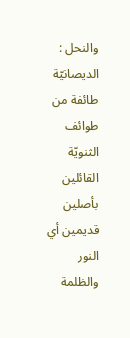والنحل : الديصانيّة طائفة من طوائف الثنويّة القائلين بأصلين قديمين أي النور والظلمة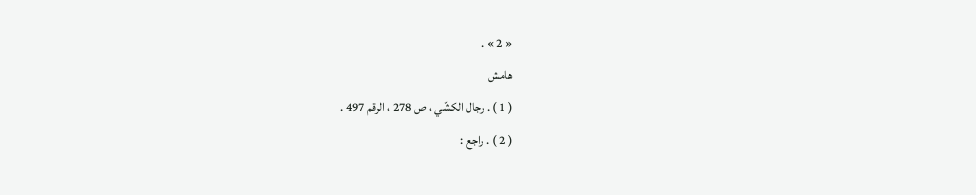« 2 » .
هامش
( 1 ) . رجال الكشّي ، ص 278 ، الرقم 497 .
( 2 ) . راجع :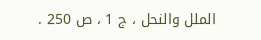الملل والنحل ، ج 1 ، ص 250 .